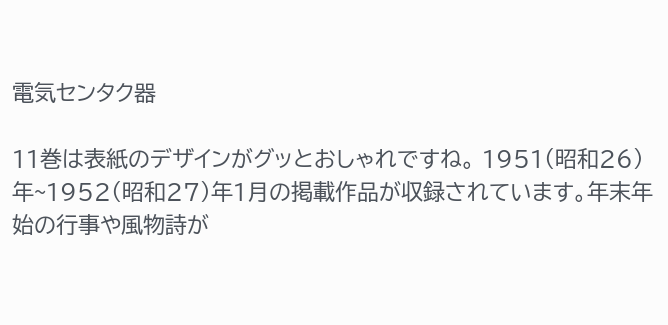電気センタク器

11巻は表紙のデザインがグッとおしゃれですね。 1951(昭和26)年~1952(昭和27)年1月の掲載作品が収録されています。年末年始の行事や風物詩が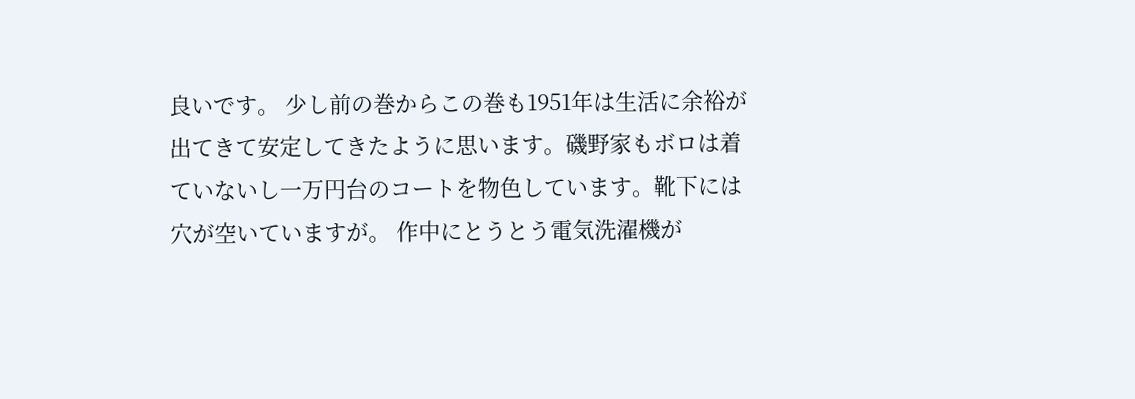良いです。 少し前の巻からこの巻も1951年は生活に余裕が出てきて安定してきたように思います。磯野家もボロは着ていないし一万円台のコートを物色しています。靴下には穴が空いていますが。 作中にとうとう電気洗濯機が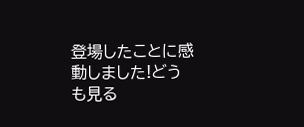登場したことに感動しました!どうも見る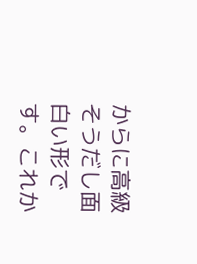からに高級そうだし面白い形です。これか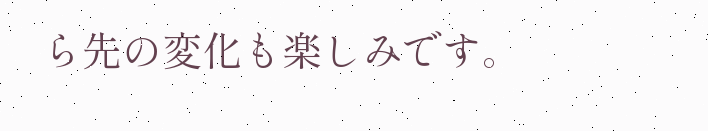ら先の変化も楽しみです。